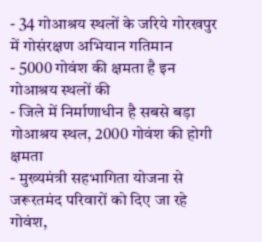- 34 गोआश्रय स्थलों के जरिये गोरखपुर में गोसंरक्षण अभियान गतिमान
- 5000 गोवंश की क्षमता है इन गोआश्रय स्थलों की
- जिले में निर्माणाधीन है सबसे बड़ा गोआश्रय स्थल, 2000 गोवंश की होगी क्षमता
- मुख्यमंत्री सहभागिता योजना से जरूरतमंद परिवारों को दिए जा रहे गोवंश,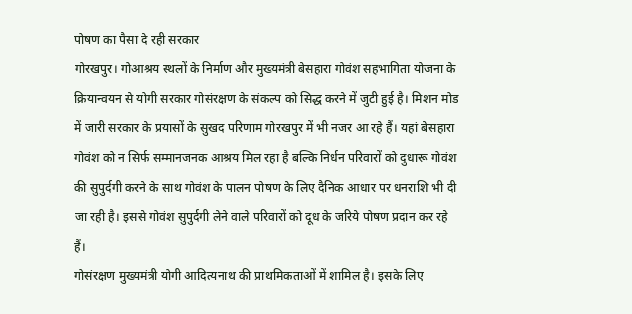पोषण का पैसा दे रही सरकार
गोरखपुर। गोआश्रय स्थलों के निर्माण और मुख्यमंत्री बेसहारा गोवंश सहभागिता योजना के क्रियान्वयन से योगी सरकार गोसंरक्षण के संकल्प को सिद्ध करने में जुटी हुई है। मिशन मोड में जारी सरकार के प्रयासों के सुखद परिणाम गोरखपुर में भी नजर आ रहे हैं। यहां बेसहारा गोवंश को न सिर्फ सम्मानजनक आश्रय मिल रहा है बल्कि निर्धन परिवारों को दुधारू गोवंश की सुपुर्दगी करने के साथ गोवंश के पालन पोषण के लिए दैनिक आधार पर धनराशि भी दी जा रही है। इससे गोवंश सुपुर्दगी लेने वाले परिवारों को दूध के जरिये पोषण प्रदान कर रहे हैं।
गोसंरक्षण मुख्यमंत्री योगी आदित्यनाथ की प्राथमिकताओं में शामिल है। इसके लिए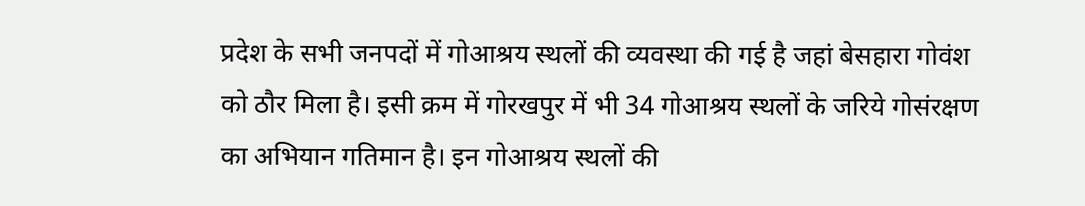प्रदेश के सभी जनपदों में गोआश्रय स्थलों की व्यवस्था की गई है जहां बेसहारा गोवंश को ठौर मिला है। इसी क्रम में गोरखपुर में भी 34 गोआश्रय स्थलों के जरिये गोसंरक्षण का अभियान गतिमान है। इन गोआश्रय स्थलों की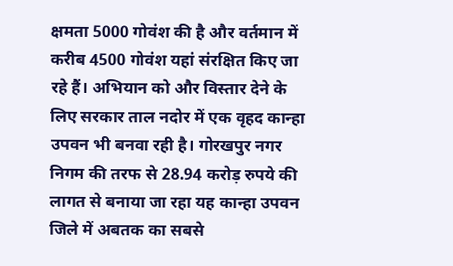क्षमता 5000 गोवंश की है और वर्तमान में करीब 4500 गोवंश यहां संरक्षित किए जा रहे हैं। अभियान को और विस्तार देने के लिए सरकार ताल नदोर में एक वृहद कान्हा उपवन भी बनवा रही है। गोरखपुर नगर निगम की तरफ से 28.94 करोड़ रुपये की लागत से बनाया जा रहा यह कान्हा उपवन जिले में अबतक का सबसे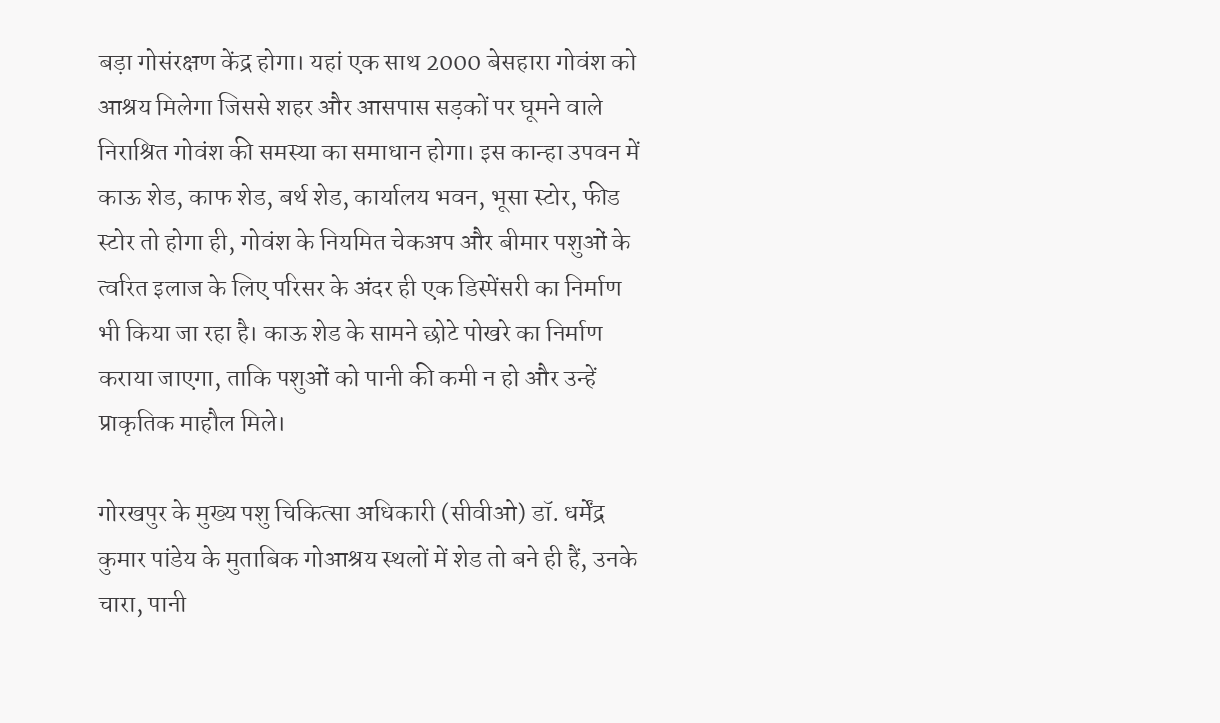बड़ा गोसंरक्षण केंद्र होगा। यहां एक साथ 2000 बेसहारा गोवंश को आश्रय मिलेगा जिससे शहर और आसपास सड़कों पर घूमने वाले निराश्रित गोवंश की समस्या का समाधान होगा। इस कान्हा उपवन में काऊ शेड, काफ शेड, बर्थ शेड, कार्यालय भवन, भूसा स्टोर, फीड स्टोर तो होगा ही, गोवंश के नियमित चेकअप और बीमार पशुओं के त्वरित इलाज के लिए परिसर के अंदर ही एक डिस्पेंसरी का निर्माण भी किया जा रहा है। काऊ शेड के सामने छोटे पोखरे का निर्माण कराया जाएगा, ताकि पशुओं को पानी की कमी न हो और उन्हें प्राकृतिक माहौल मिले।

गोरखपुर के मुख्य पशु चिकित्सा अधिकारी (सीवीओ) डॉ. धर्मेंद्र कुमार पांडेय के मुताबिक गोआश्रय स्थलों में शेड तो बने ही हैं, उनके चारा, पानी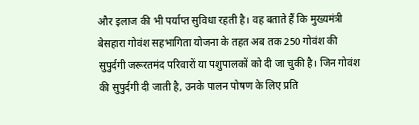और इलाज की भी पर्याप्त सुविधा रहती है। वह बताते हैं कि मुख्यमंत्री बेसहारा गोवंश सहभागिता योजना के तहत अब तक 250 गोवंश की सुपुर्दगी जरूरतमंद परिवारों या पशुपालकों को दी जा चुकी है। जिन गोवंश की सुपुर्दगी दी जाती है, उनके पालन पोषण के लिए प्रति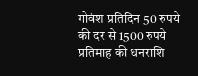गोवंश प्रतिदिन 50 रुपये की दर से 1500 रुपये प्रतिमाह की धनराशि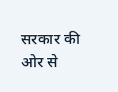सरकार की ओर से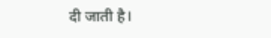दी जाती है।